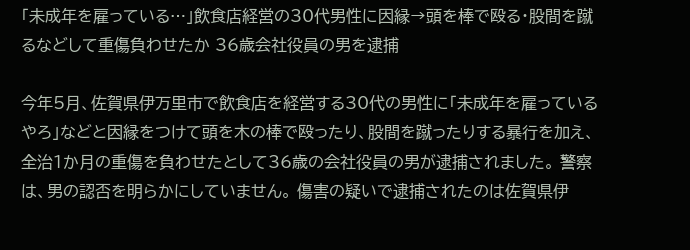「未成年を雇っている…」飲食店経営の30代男性に因縁→頭を棒で殴る・股間を蹴るなどして重傷負わせたか 36歳会社役員の男を逮捕

今年5月、佐賀県伊万里市で飲食店を経営する30代の男性に「未成年を雇っているやろ」などと因縁をつけて頭を木の棒で殴ったり、股間を蹴ったりする暴行を加え、全治1か月の重傷を負わせたとして36歳の会社役員の男が逮捕されました。 警察は、男の認否を明らかにしていません。 傷害の疑いで逮捕されたのは佐賀県伊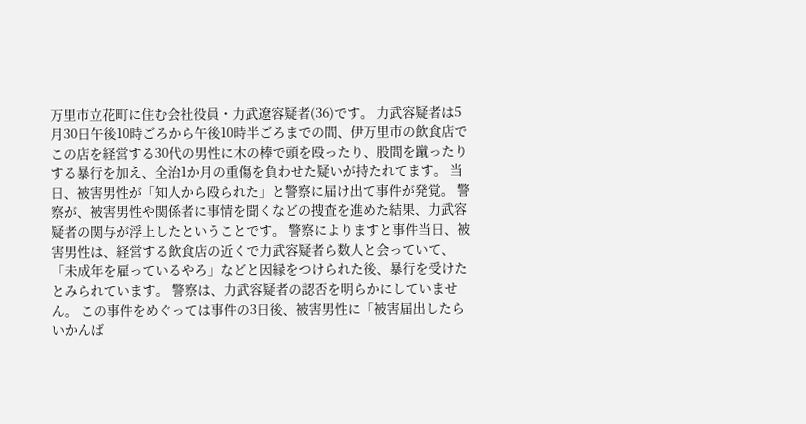万里市立花町に住む会社役員・力武遼容疑者(36)です。 力武容疑者は5月30日午後10時ごろから午後10時半ごろまでの間、伊万里市の飲食店でこの店を経営する30代の男性に木の棒で頭を殴ったり、股間を蹴ったりする暴行を加え、全治1か月の重傷を負わせた疑いが持たれてます。 当日、被害男性が「知人から殴られた」と警察に届け出て事件が発覚。 警察が、被害男性や関係者に事情を聞くなどの捜査を進めた結果、力武容疑者の関与が浮上したということです。 警察によりますと事件当日、被害男性は、経営する飲食店の近くで力武容疑者ら数人と会っていて、「未成年を雇っているやろ」などと因縁をつけられた後、暴行を受けたとみられています。 警察は、力武容疑者の認否を明らかにしていません。 この事件をめぐっては事件の3日後、被害男性に「被害届出したらいかんば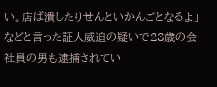い。店ば潰したりせんといかんごとなるよ」などと言った証人威迫の疑いで28歳の会社員の男も逮捕されてい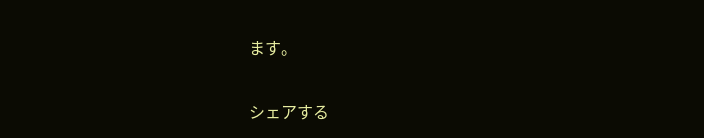ます。

シェアする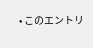• このエントリ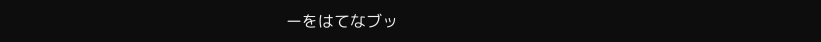ーをはてなブッ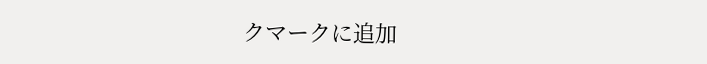クマークに追加